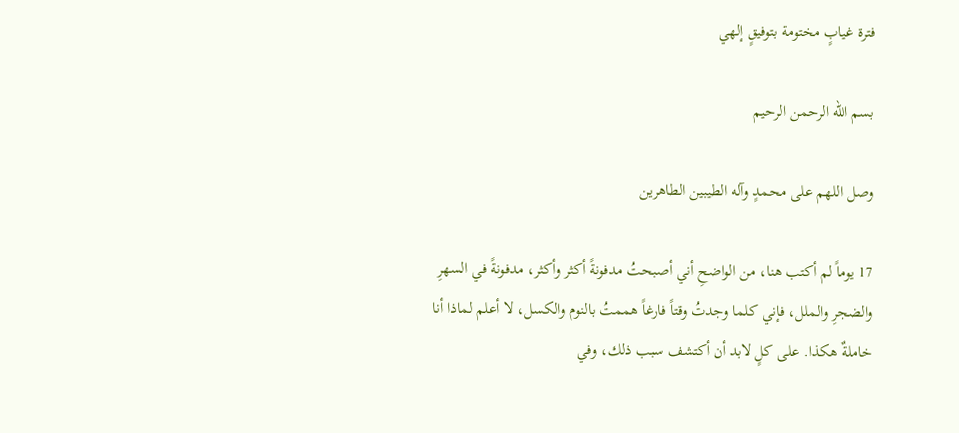فترة غيابٍ مختومة بتوفيقٍ إلهي

بسم الله الرحمن الرحيم

وصل اللهم على محمدٍ وآله الطيبين الطاهرين

17 يوماً لم أكتب هنا، من الواضحِ أني أصبحتُ مدفونةً أكثر وأكثر، مدفونةً في السهرِ والضجرِ والملل، فإني كلما وجدتُ وقتاً فارغاً هممتُ بالنوم والكسل، لا أعلم لماذا أنا خاملةٌ هكذا. على كلٍ لابد أن أكتشف سبب ذلك، وفي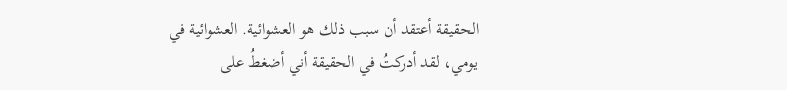الحقيقة أعتقد أن سبب ذلك هو العشوائية. العشوائية في يومي، لقد أدركتُ في الحقيقة أني أضغطُ على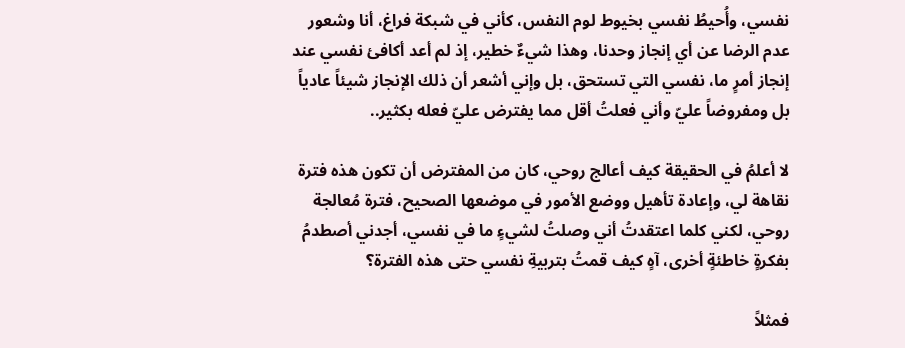نفسي، وأُحيطُ نفسي بخيوط لوم النفس، كأني في شبكة فراغ، أنا وشعور عدم الرضا عن أي إنجاز وحدنا، وهذا شيءٌ خطير، إذ لم أعد أكافئ نفسي عند إنجاز أمرٍ ما، نفسي التي تستحق، بل وإني أشعر أن ذلك الإنجاز شيئاً عادياً بل ومفروضاً عليّ وأني فعلتُ أقل مما يفترض عليّ فعله بكثير..

لا أعلمُ في الحقيقة كيف أعالج روحي، كان من المفترض أن تكون هذه فترة نقاهة لي، وإعادة تأهيل ووضع الأمور في موضعها الصحيح، فترة مُعالجة روحي، لكني كلما اعتقدتُ أني وصلتُ لشيءٍ ما في نفسي، أجدني أصطدمُ بفكرةٍ خاطئةٍ أخرى، آهٍ كيف قمتُ بتربيةِ نفسي حتى هذه الفترة؟

فمثلاً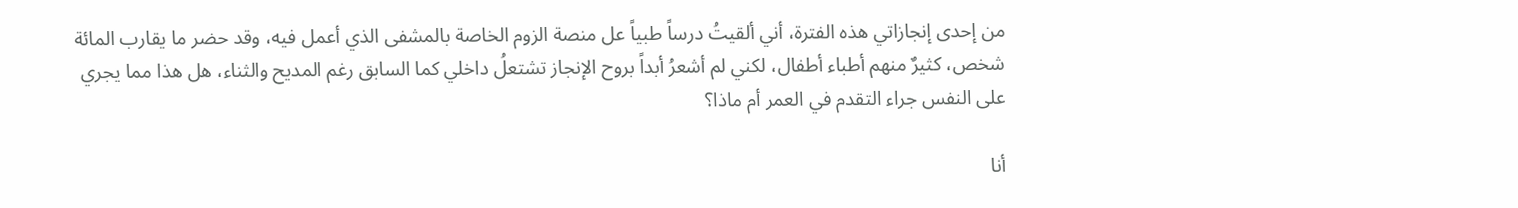من إحدى إنجازاتي هذه الفترة، أني ألقيتُ درساً طبياً عل منصة الزوم الخاصة بالمشفى الذي أعمل فيه، وقد حضر ما يقارب المائة شخص، كثيرٌ منهم أطباء أطفال، لكني لم أشعرُ أبداً بروح الإنجاز تشتعلُ داخلي كما السابق رغم المديح والثناء، هل هذا مما يجري على النفس جراء التقدم في العمر أم ماذا؟

أنا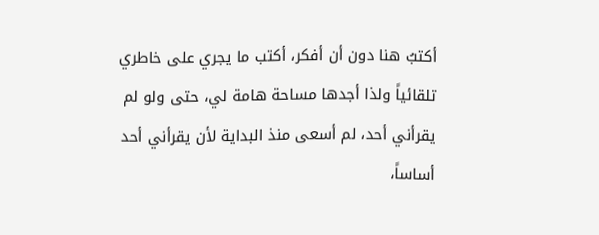أكتبُ هنا دون أن أفكر، أكتب ما يجري على خاطري تلقائياً ولذا أجدها مساحة هامة لي، حتى ولو لم يقرأني أحد، لم أسعى منذ البداية لأن يقرأني أحد أساساً،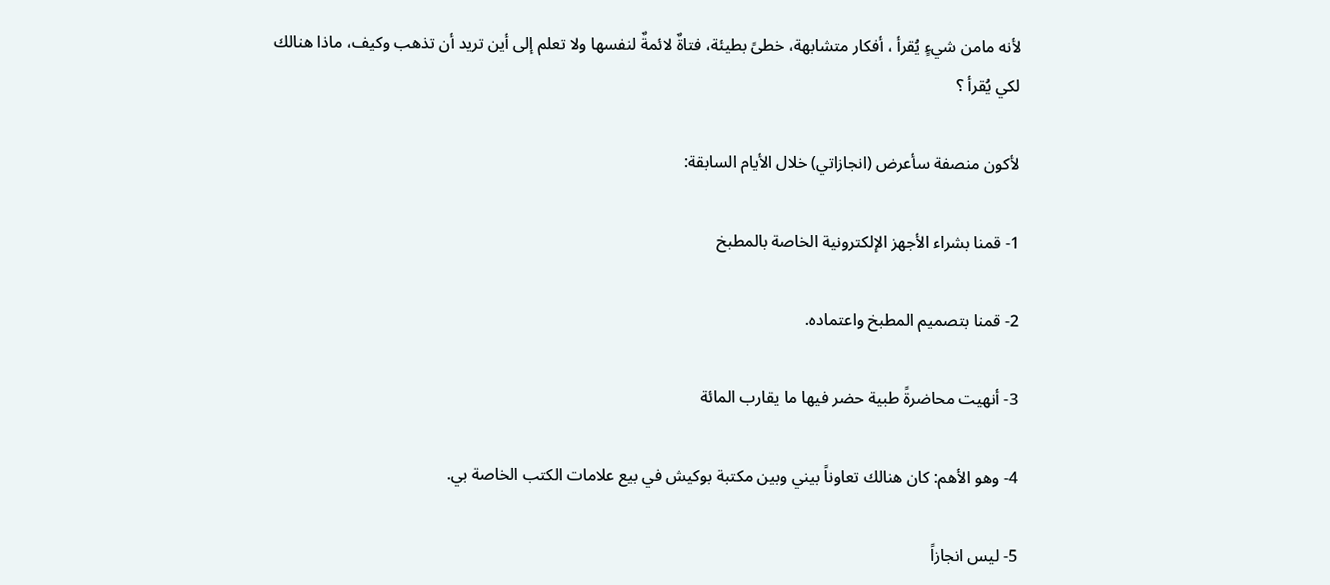لأنه مامن شيءٍ يُقرأ ، أفكار متشابهة، خطىً بطيئة، فتاةٌ لائمةٌ لنفسها ولا تعلم إلى أين تريد أن تذهب وكيف، ماذا هنالك لكي يُقرأ ؟

لأكون منصفة سأعرض (انجازاتي) خلال الأيام السابقة:

1- قمنا بشراء الأجهز الإلكترونية الخاصة بالمطبخ

2- قمنا بتصميم المطبخ واعتماده.

3- أنهيت محاضرةً طبية حضر فيها ما يقارب المائة

4- وهو الأهم: كان هنالك تعاوناً بيني وبين مكتبة بوكيش في بيع علامات الكتب الخاصة بي.

5- ليس انجازاً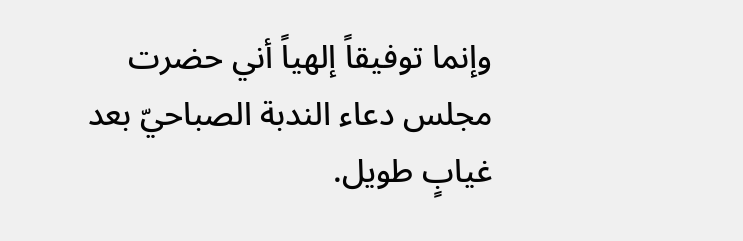وإنما توفيقاً إلهياً أني حضرت مجلس دعاء الندبة الصباحيّ بعد غيابٍ طويل.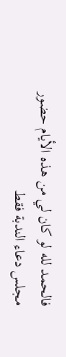فالحمد لله لو كان لي من هذه الأيام حضور مجلس دعاء الندبة فقط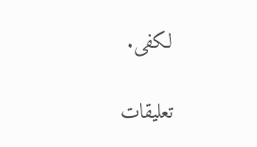لكفى.

تعليقات